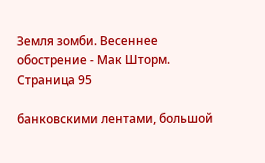Земля зомби. Весеннее обострение - Мак Шторм. Страница 95

банковскими лентами, большой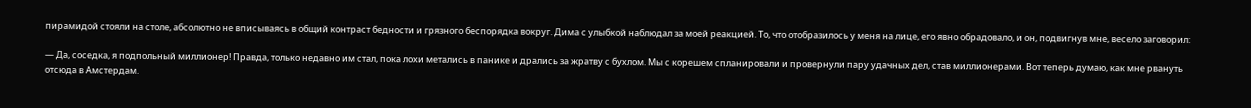пирамидой стояли на столе, абсолютно не вписываясь в общий контраст бедности и грязного беспорядка вокруг. Дима с улыбкой наблюдал за моей реакцией. То, что отобразилось у меня на лице, его явно обрадовало, и он, подвигнув мне, весело заговорил:

— Да, соседка, я подпольный миллионер! Правда, только недавно им стал, пока лохи метались в панике и дрались за жратву с бухлом. Мы с корешем спланировали и провернули пару удачных дел, став миллионерами. Вот теперь думаю, как мне рвануть отсюда в Амстердам.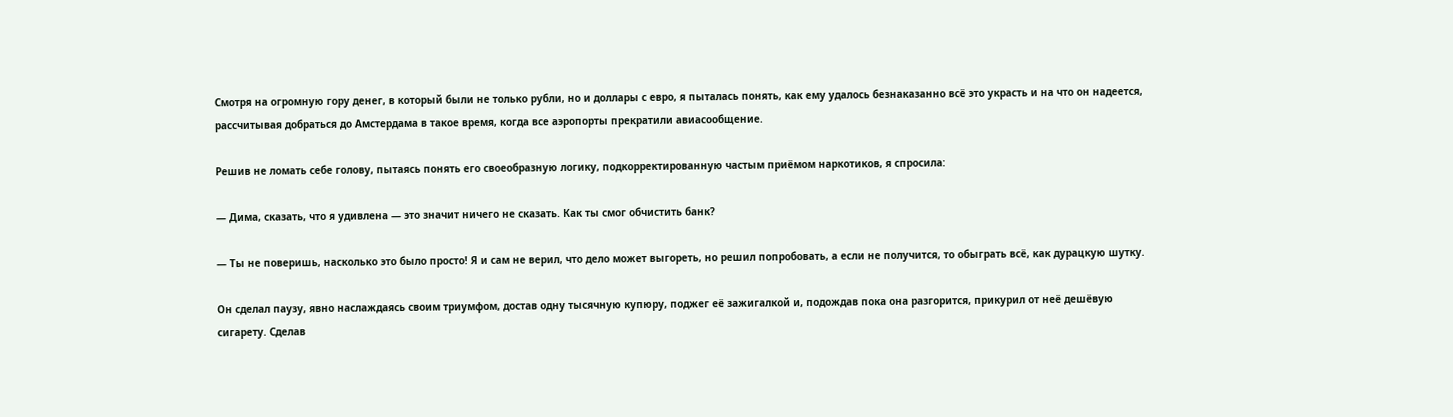Смотря на огромную гору денег, в который были не только рубли, но и доллары с евро, я пыталась понять, как ему удалось безнаказанно всё это украсть и на что он надеется, рассчитывая добраться до Амстердама в такое время, когда все аэропорты прекратили авиасообщение.

Решив не ломать себе голову, пытаясь понять его своеобразную логику, подкорректированную частым приёмом наркотиков, я спросила:

— Дима, сказать, что я удивлена — это значит ничего не сказать. Как ты смог обчистить банк?

— Ты не поверишь, насколько это было просто! Я и сам не верил, что дело может выгореть, но решил попробовать, а если не получится, то обыграть всё, как дурацкую шутку.

Он сделал паузу, явно наслаждаясь своим триумфом, достав одну тысячную купюру, поджег её зажигалкой и, подождав пока она разгорится, прикурил от неё дешёвую сигарету. Сделав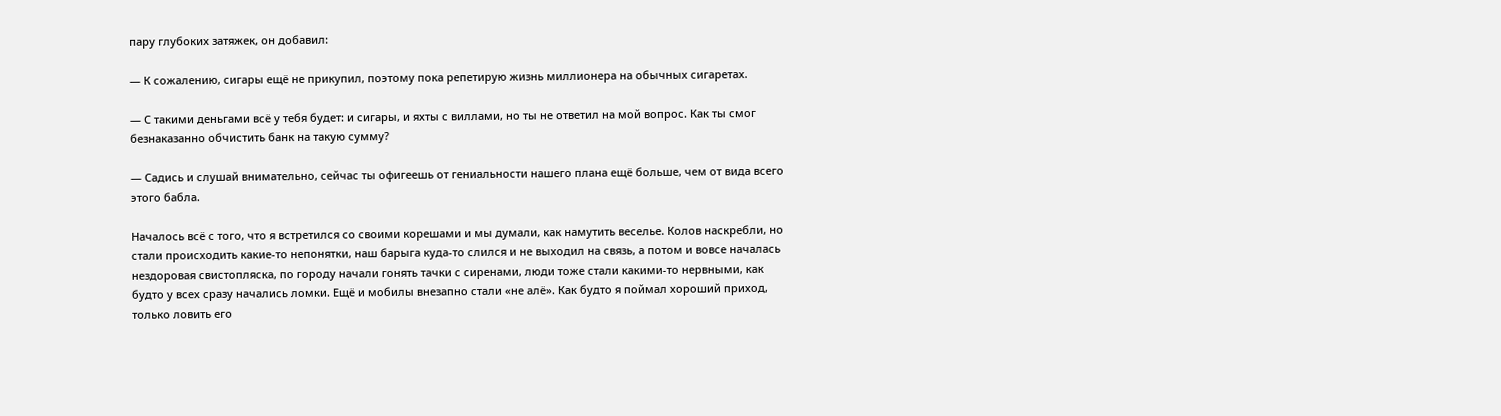пару глубоких затяжек, он добавил:

— К сожалению, сигары ещё не прикупил, поэтому пока репетирую жизнь миллионера на обычных сигаретах.

— С такими деньгами всё у тебя будет: и сигары, и яхты с виллами, но ты не ответил на мой вопрос. Как ты смог безнаказанно обчистить банк на такую сумму?

— Садись и слушай внимательно, сейчас ты офигеешь от гениальности нашего плана ещё больше, чем от вида всего этого бабла.

Началось всё с того, что я встретился со своими корешами и мы думали, как намутить веселье. Колов наскребли, но стали происходить какие-то непонятки, наш барыга куда-то слился и не выходил на связь, а потом и вовсе началась нездоровая свистопляска, по городу начали гонять тачки с сиренами, люди тоже стали какими-то нервными, как будто у всех сразу начались ломки. Ещё и мобилы внезапно стали «не алё». Как будто я поймал хороший приход, только ловить его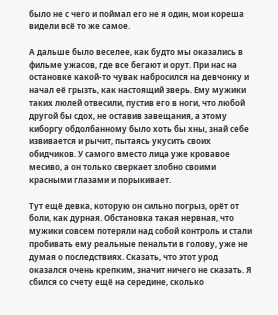было не с чего и поймал его не я один, мои кореша видели всё то же самое.

А дальше было веселее, как будто мы оказались в фильме ужасов, где все бегают и орут. При нас на остановке какой-то чувак набросился на девчонку и начал её грызть, как настоящий зверь. Ему мужики таких люлей отвесили, пустив его в ноги, что любой другой бы сдох, не оставив завещания, а этому киборгу обдолбанному было хоть бы хны, знай себе извивается и рычит, пытаясь укусить своих обидчиков. У самого вместо лица уже кровавое месиво, а он только сверкает злобно своими красными глазами и порыкивает.

Тут ещё девка, которую он сильно погрыз, орёт от боли, как дурная. Обстановка такая нервная, что мужики совсем потеряли над собой контроль и стали пробивать ему реальные пенальти в голову, уже не думая о последствиях. Сказать, что этот урод оказался очень крепким, значит ничего не сказать. Я сбился со счету ещё на середине, сколько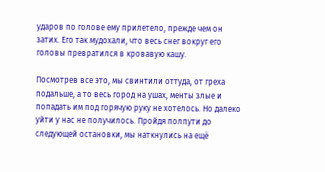ударов по голове ему прилетело, прежде чем он затих. Его так мудохали, что весь снег вокруг его головы превратился в кровавую кашу.

Посмотрев все это, мы свинтили оттуда, от греха подальше, а то весь город на ушах, менты злые и попадать им под горячую руку не хотелось. Но далеко уйти у нас не получилось. Пройдя полпути до следующей остановки, мы наткнулись на ещё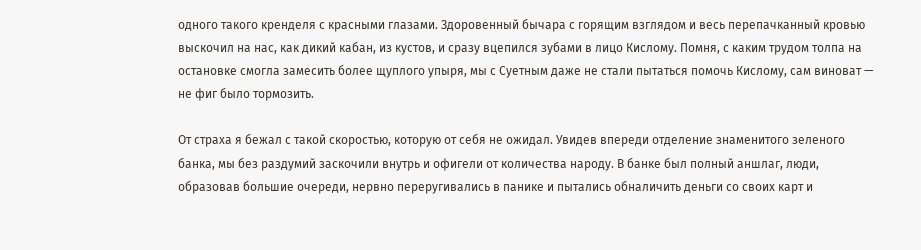одного такого кренделя с красными глазами. Здоровенный бычара с горящим взглядом и весь перепачканный кровью выскочил на нас, как дикий кабан, из кустов, и сразу вцепился зубами в лицо Кислому. Помня, с каким трудом толпа на остановке смогла замесить более щуплого упыря, мы с Суетным даже не стали пытаться помочь Кислому, сам виноват — не фиг было тормозить.

От страха я бежал с такой скоростью, которую от себя не ожидал. Увидев впереди отделение знаменитого зеленого банка, мы без раздумий заскочили внутрь и офигели от количества народу. В банке был полный аншлаг, люди, образовав большие очереди, нервно переругивались в панике и пытались обналичить деньги со своих карт и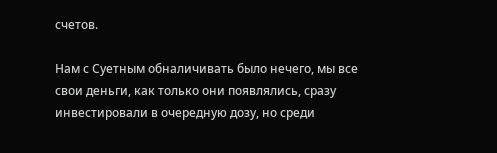счетов.

Нам с Суетным обналичивать было нечего, мы все свои деньги, как только они появлялись, сразу инвестировали в очередную дозу, но среди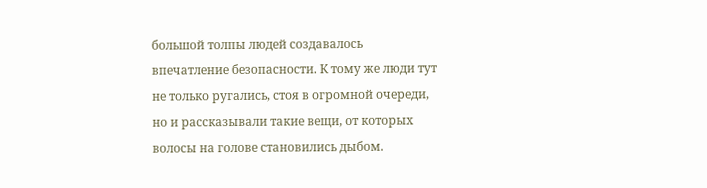большой толпы людей создавалось впечатление безопасности. К тому же люди тут не только ругались, стоя в огромной очереди, но и рассказывали такие вещи, от которых волосы на голове становились дыбом.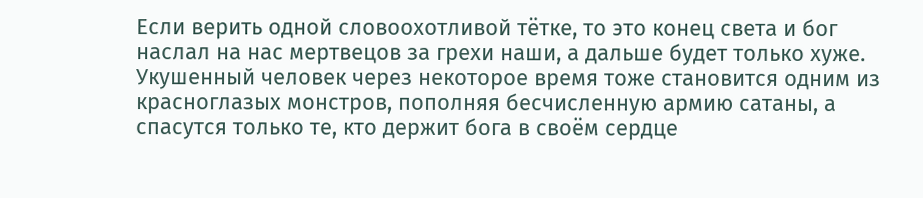Если верить одной словоохотливой тётке, то это конец света и бог наслал на нас мертвецов за грехи наши, а дальше будет только хуже. Укушенный человек через некоторое время тоже становится одним из красноглазых монстров, пополняя бесчисленную армию сатаны, а спасутся только те, кто держит бога в своём сердце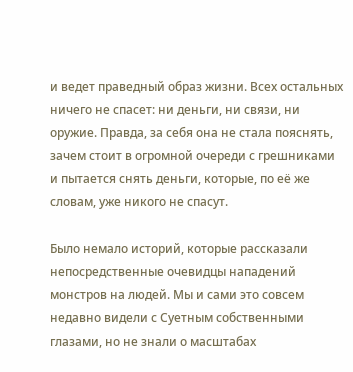и ведет праведный образ жизни. Всех остальных ничего не спасет: ни деньги, ни связи, ни оружие. Правда, за себя она не стала пояснять, зачем стоит в огромной очереди с грешниками и пытается снять деньги, которые, по её же словам, уже никого не спасут.

Было немало историй, которые рассказали непосредственные очевидцы нападений монстров на людей. Мы и сами это совсем недавно видели с Суетным собственными глазами, но не знали о масштабах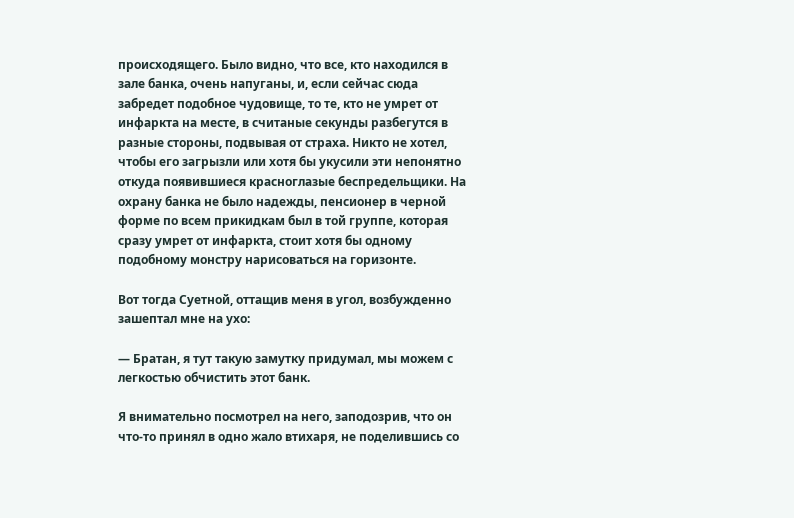происходящего. Было видно, что все, кто находился в зале банка, очень напуганы, и, если сейчас сюда забредет подобное чудовище, то те, кто не умрет от инфаркта на месте, в считаные секунды разбегутся в разные стороны, подвывая от страха. Никто не хотел, чтобы его загрызли или хотя бы укусили эти непонятно откуда появившиеся красноглазые беспредельщики. На охрану банка не было надежды, пенсионер в черной форме по всем прикидкам был в той группе, которая сразу умрет от инфаркта, стоит хотя бы одному подобному монстру нарисоваться на горизонте.

Вот тогда Суетной, оттащив меня в угол, возбужденно зашептал мне на ухо:

— Братан, я тут такую замутку придумал, мы можем с легкостью обчистить этот банк.

Я внимательно посмотрел на него, заподозрив, что он что-то принял в одно жало втихаря, не поделившись со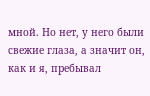мной. Но нет, у него были свежие глаза, а значит он, как и я, пребывал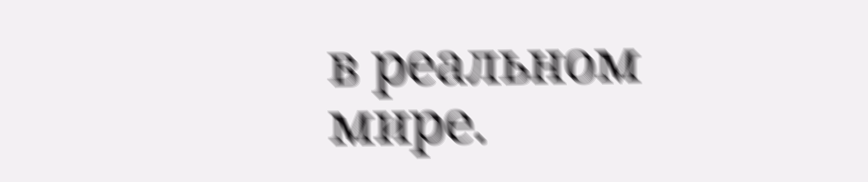в реальном мире.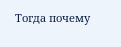Тогда почему